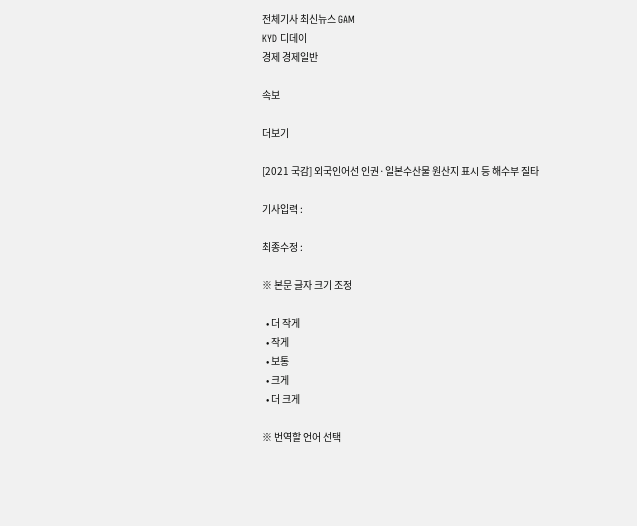전체기사 최신뉴스 GAM
KYD 디데이
경제 경제일반

속보

더보기

[2021 국감] 외국인어선 인권·일본수산물 원산지 표시 등 해수부 질타

기사입력 :

최종수정 :

※ 본문 글자 크기 조정

  • 더 작게
  • 작게
  • 보통
  • 크게
  • 더 크게

※ 번역할 언어 선택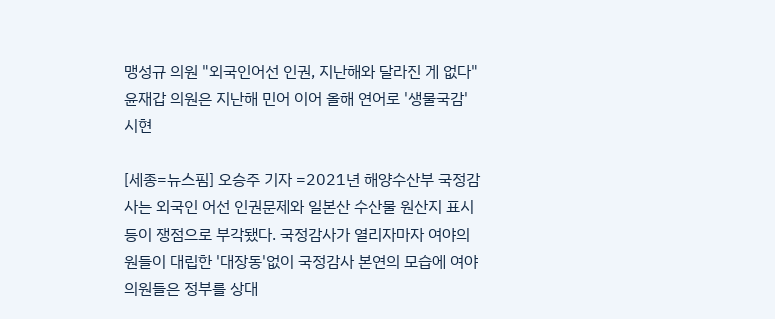맹성규 의원 "외국인어선 인권, 지난해와 달라진 게 없다"
윤재갑 의원은 지난해 민어 이어 올해 연어로 '생물국감' 시현

[세종=뉴스핌] 오승주 기자 =2021년 해양수산부 국정감사는 외국인 어선 인권문제와 일본산 수산물 원산지 표시 등이 쟁점으로 부각됐다. 국정감사가 열리자마자 여야의원들이 대립한 '대장동'없이 국정감사 본연의 모습에 여야 의원들은 정부를 상대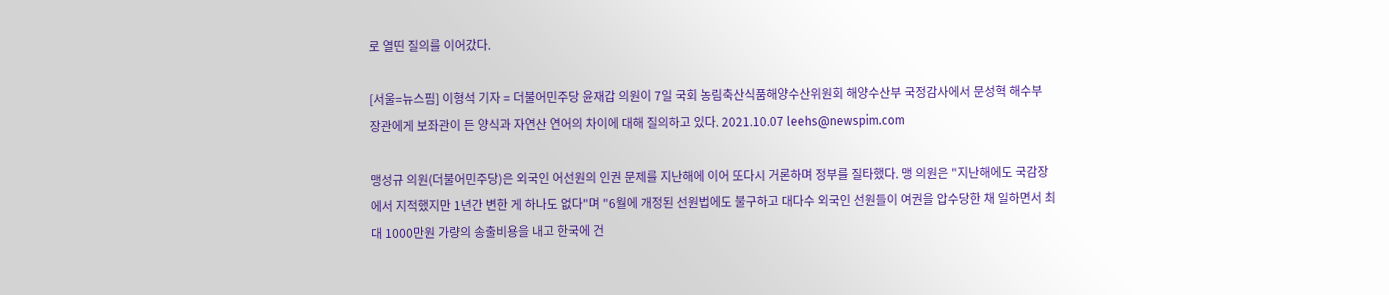로 열띤 질의를 이어갔다.

[서울=뉴스핌] 이형석 기자 = 더불어민주당 윤재갑 의원이 7일 국회 농림축산식품해양수산위원회 해양수산부 국정감사에서 문성혁 해수부 장관에게 보좌관이 든 양식과 자연산 연어의 차이에 대해 질의하고 있다. 2021.10.07 leehs@newspim.com

맹성규 의원(더불어민주당)은 외국인 어선원의 인권 문제를 지난해에 이어 또다시 거론하며 정부를 질타했다. 맹 의원은 "지난해에도 국감장에서 지적했지만 1년간 변한 게 하나도 없다"며 "6월에 개정된 선원법에도 불구하고 대다수 외국인 선원들이 여권을 압수당한 채 일하면서 최대 1000만원 가량의 송출비용을 내고 한국에 건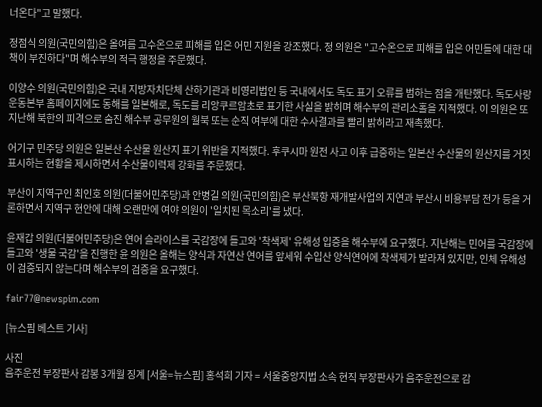너온다"고 말했다.

정점식 의원(국민의힘)은 올여름 고수온으로 피해를 입은 어민 지원을 강조했다. 정 의원은 "고수온으로 피해를 입은 어민들에 대한 대책이 부진하다"며 해수부의 적극 행정을 주문했다.

이양수 의원(국민의힘)은 국내 지방자치단체 산하기관과 비영리법인 등 국내에서도 독도 표기 오류를 범하는 점을 개탄했다. 독도사랑운동본부 홈페이지에도 동해를 일본해로, 독도를 리앙쿠르암초로 표기한 사실을 밝히며 해수부의 관리소홀을 지적했다. 이 의원은 또 지난해 북한의 피격으로 숨진 해수부 공무원의 월북 또는 순직 여부에 대한 수사결과를 빨리 밝히라고 재촉했다.

어기구 민주당 의원은 일본산 수산물 원산지 표기 위반을 지적했다. 후쿠시마 원전 사고 이후 급증하는 일본산 수산물의 원산지를 거짓표시하는 현황을 제시하면서 수산물이력제 강화를 주문했다.

부산이 지역구인 최인호 의원(더불어민주당)과 안병길 의원(국민의힘)은 부산북항 재개발사업의 지연과 부산시 비용부담 전가 등을 거론하면서 지역구 현안에 대해 오랜만에 여야 의원이 '일치된 목소리'를 냈다.

윤재갑 의원(더불어민주당)은 연어 슬라이스를 국감장에 들고와 '착색제' 유해성 입증을 해수부에 요구했다. 지난해는 민어를 국감장에 들고와 '생물 국감'을 진행한 윤 의원은 올해는 양식과 자연산 연어를 앞세워 수입산 양식연어에 착색제가 발라져 있지만, 인체 유해성이 검증되지 않는다며 해수부의 검증을 요구했다.

fair77@newspim.com

[뉴스핌 베스트 기사]

사진
음주운전 부장판사 감봉 3개월 징계 [서울=뉴스핌] 홍석희 기자 = 서울중앙지법 소속 현직 부장판사가 음주운전으로 감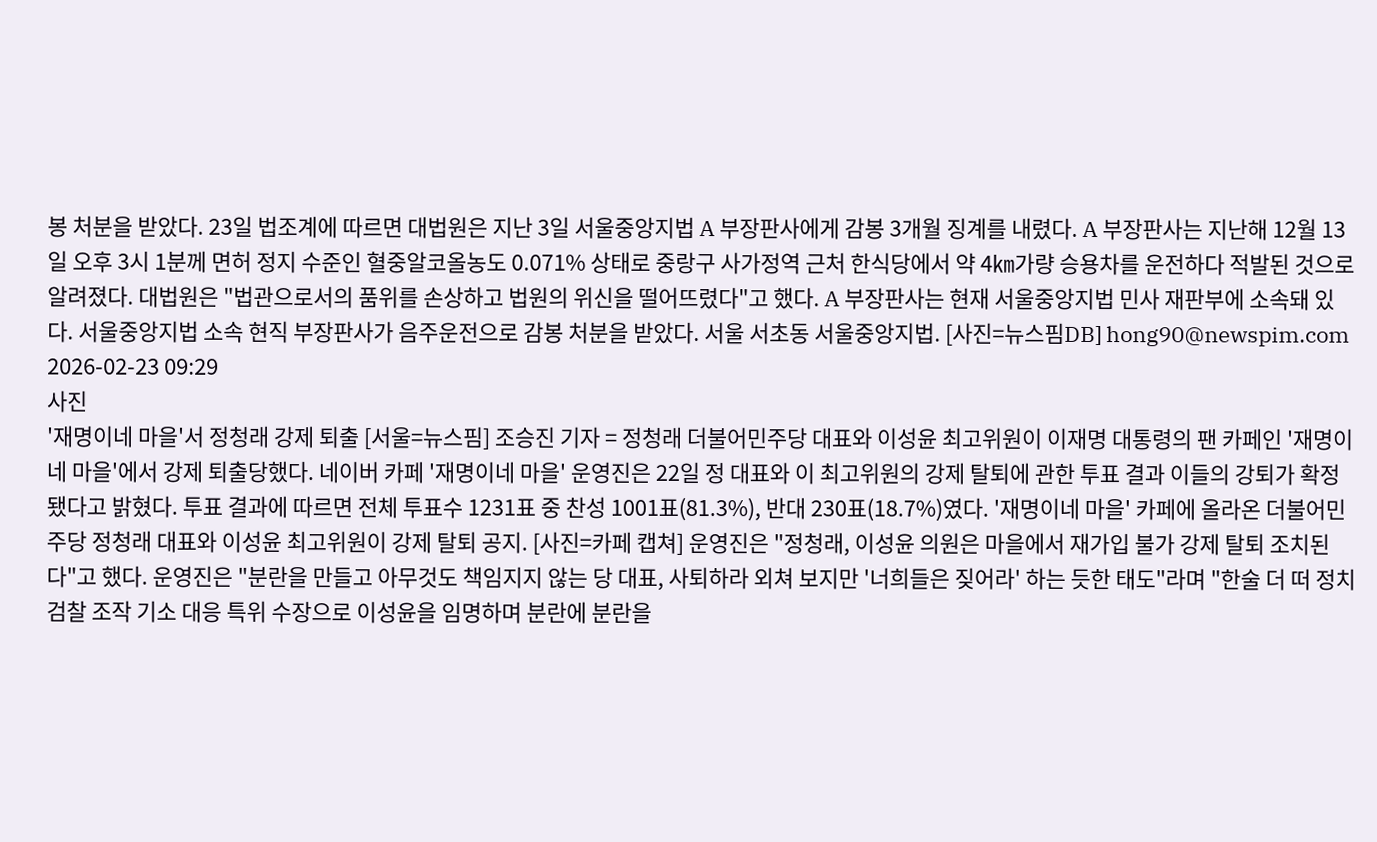봉 처분을 받았다. 23일 법조계에 따르면 대법원은 지난 3일 서울중앙지법 A 부장판사에게 감봉 3개월 징계를 내렸다. A 부장판사는 지난해 12월 13일 오후 3시 1분께 면허 정지 수준인 혈중알코올농도 0.071% 상태로 중랑구 사가정역 근처 한식당에서 약 4㎞가량 승용차를 운전하다 적발된 것으로 알려졌다. 대법원은 "법관으로서의 품위를 손상하고 법원의 위신을 떨어뜨렸다"고 했다. A 부장판사는 현재 서울중앙지법 민사 재판부에 소속돼 있다. 서울중앙지법 소속 현직 부장판사가 음주운전으로 감봉 처분을 받았다. 서울 서초동 서울중앙지법. [사진=뉴스핌DB] hong90@newspim.com 2026-02-23 09:29
사진
'재명이네 마을'서 정청래 강제 퇴출 [서울=뉴스핌] 조승진 기자 = 정청래 더불어민주당 대표와 이성윤 최고위원이 이재명 대통령의 팬 카페인 '재명이네 마을'에서 강제 퇴출당했다. 네이버 카페 '재명이네 마을' 운영진은 22일 정 대표와 이 최고위원의 강제 탈퇴에 관한 투표 결과 이들의 강퇴가 확정됐다고 밝혔다. 투표 결과에 따르면 전체 투표수 1231표 중 찬성 1001표(81.3%), 반대 230표(18.7%)였다. '재명이네 마을' 카페에 올라온 더불어민주당 정청래 대표와 이성윤 최고위원이 강제 탈퇴 공지. [사진=카페 캡쳐] 운영진은 "정청래, 이성윤 의원은 마을에서 재가입 불가 강제 탈퇴 조치된다"고 했다. 운영진은 "분란을 만들고 아무것도 책임지지 않는 당 대표, 사퇴하라 외쳐 보지만 '너희들은 짖어라' 하는 듯한 태도"라며 "한술 더 떠 정치 검찰 조작 기소 대응 특위 수장으로 이성윤을 임명하며 분란에 분란을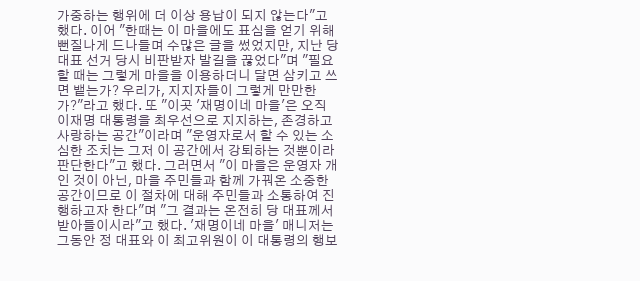가중하는 행위에 더 이상 용납이 되지 않는다"고 했다. 이어 "한때는 이 마을에도 표심을 얻기 위해 뻔질나게 드나들며 수많은 글을 썼었지만, 지난 당 대표 선거 당시 비판받자 발길을 끊었다"며 "필요할 때는 그렇게 마을을 이용하더니 달면 삼키고 쓰면 뱉는가? 우리가, 지지자들이 그렇게 만만한가?"라고 했다. 또 "이곳 '재명이네 마을'은 오직 이재명 대통령을 최우선으로 지지하는, 존경하고 사랑하는 공간"이라며 "운영자로서 할 수 있는 소심한 조치는 그저 이 공간에서 강퇴하는 것뿐이라 판단한다"고 했다. 그러면서 "이 마을은 운영자 개인 것이 아닌, 마을 주민들과 함께 가꿔온 소중한 공간이므로 이 절차에 대해 주민들과 소통하여 진행하고자 한다"며 "그 결과는 온전히 당 대표께서 받아들이시라"고 했다. '재명이네 마을' 매니저는 그동안 정 대표와 이 최고위원이 이 대통령의 행보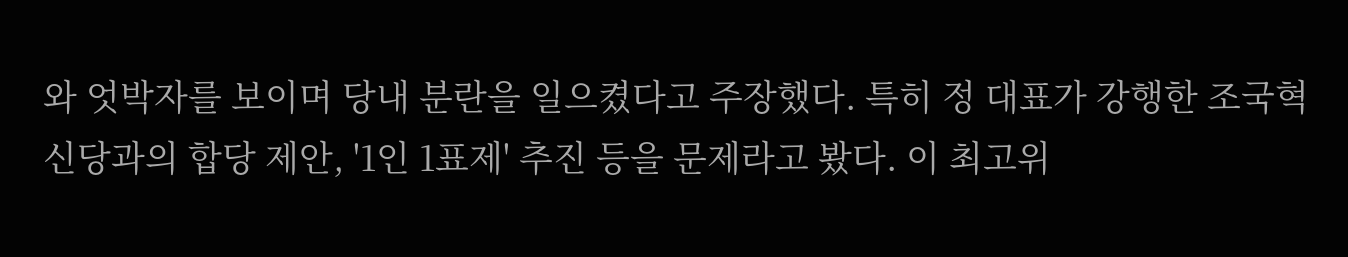와 엇박자를 보이며 당내 분란을 일으켰다고 주장했다. 특히 정 대표가 강행한 조국혁신당과의 합당 제안, '1인 1표제' 추진 등을 문제라고 봤다. 이 최고위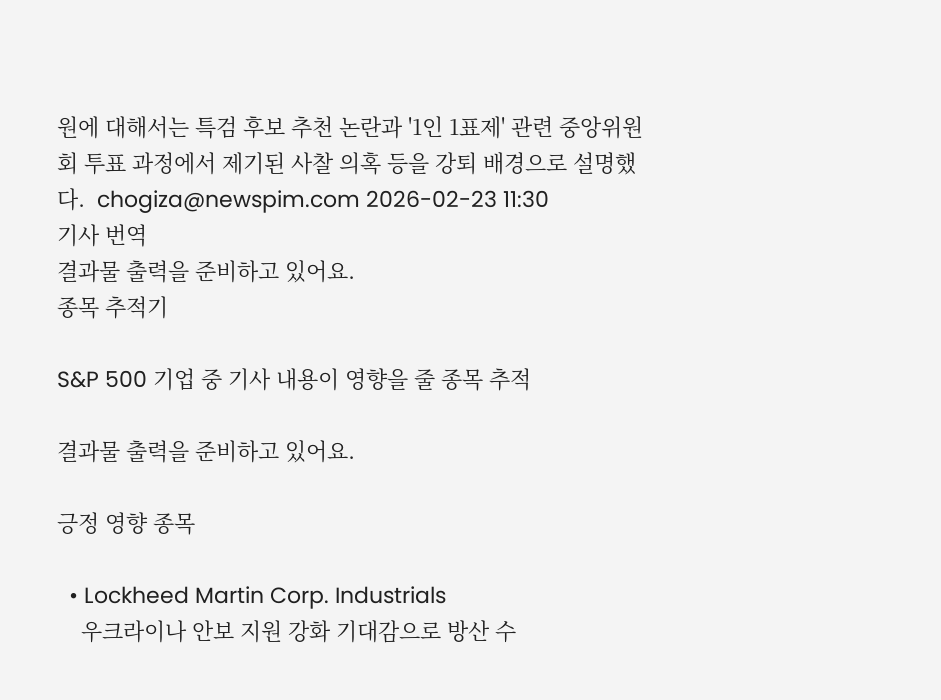원에 대해서는 특검 후보 추천 논란과 '1인 1표제' 관련 중앙위원회 투표 과정에서 제기된 사찰 의혹 등을 강퇴 배경으로 설명했다.  chogiza@newspim.com 2026-02-23 11:30
기사 번역
결과물 출력을 준비하고 있어요.
종목 추적기

S&P 500 기업 중 기사 내용이 영향을 줄 종목 추적

결과물 출력을 준비하고 있어요.

긍정 영향 종목

  • Lockheed Martin Corp. Industrials
    우크라이나 안보 지원 강화 기대감으로 방산 수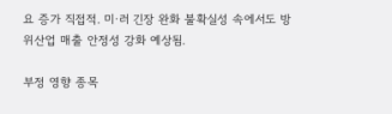요 증가 직접적. 미·러 긴장 완화 불확실성 속에서도 방위산업 매출 안정성 강화 예상됨.

부정 영향 종목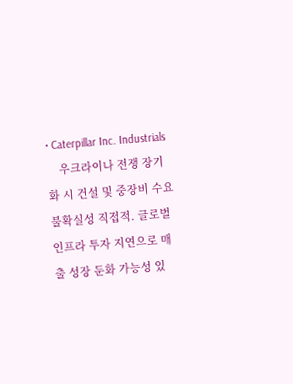• Caterpillar Inc. Industrials
    우크라이나 전쟁 장기화 시 건설 및 중장비 수요 불확실성 직접적. 글로벌 인프라 투자 지연으로 매출 성장 둔화 가능성 있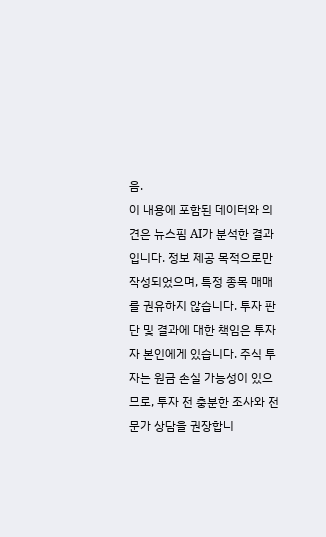음.
이 내용에 포함된 데이터와 의견은 뉴스핌 AI가 분석한 결과입니다. 정보 제공 목적으로만 작성되었으며, 특정 종목 매매를 권유하지 않습니다. 투자 판단 및 결과에 대한 책임은 투자자 본인에게 있습니다. 주식 투자는 원금 손실 가능성이 있으므로, 투자 전 충분한 조사와 전문가 상담을 권장합니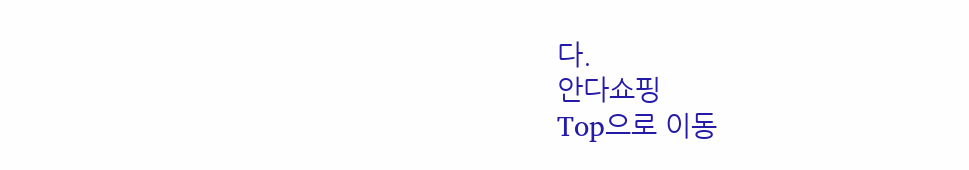다.
안다쇼핑
Top으로 이동